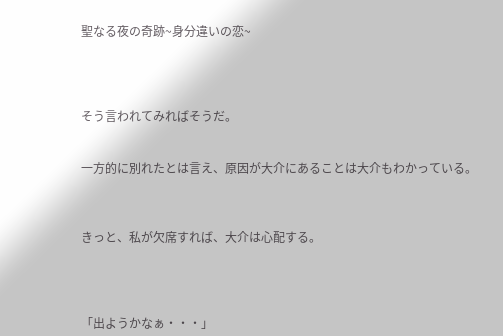聖なる夜の奇跡~身分違いの恋~




そう言われてみればそうだ。


一方的に別れたとは言え、原因が大介にあることは大介もわかっている。



きっと、私が欠席すれば、大介は心配する。




「出ようかなぁ・・・」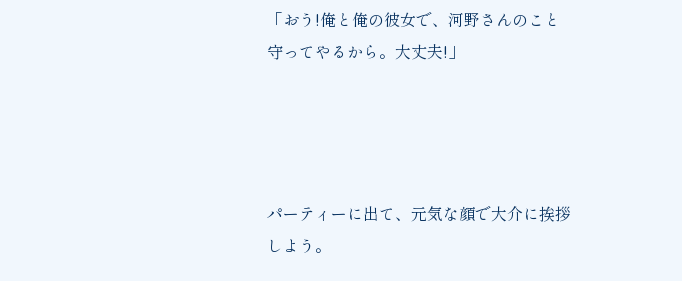「おう!俺と俺の彼女で、河野さんのこと守ってやるから。大丈夫!」




パーティーに出て、元気な顔で大介に挨拶しよう。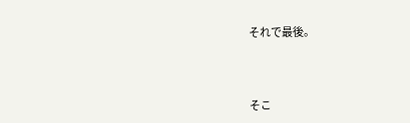それで最後。



そこ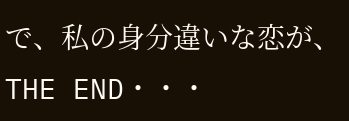で、私の身分違いな恋が、THE END・・・